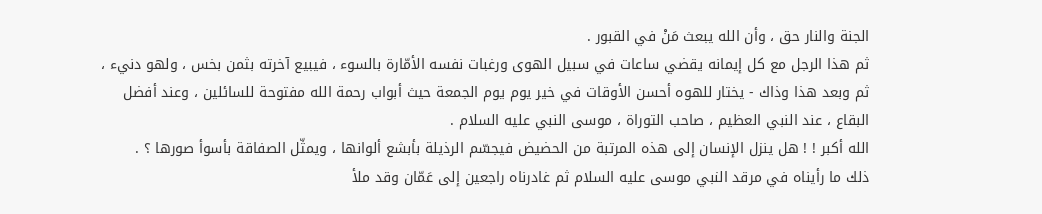الجنة والنار حق ، وأن الله يبعث مَنْ في القبور .
ثم هذا الرجل مع كل إيمانه يقضي ساعات في سبيل الهوى ورغبات نفسه الأمّارة بالسوء ، فيبيع آخرته بثمن بخس ، ولهو دنيء ، ثم وبعد هذا وذاك - يختار للهوه أحسن الأوقات في خير يوم يوم الجمعة حيث أبواب رحمة الله مفتوحة للسائلين ، وعند أفضل البقاع ، عند النبي العظيم ، صاحب التوراة ، موسى النبي عليه السلام .
الله أكبر ! ! هل ينزل الإنسان إلى هذه المرتبة من الحضيض فيجسّم الرذيلة بأبشع ألوانها ، ويمثّل الصفاقة بأسوأ صورها ؟ .
ذلك ما رأيناه في مرقد النبي موسى عليه السلام ثم غادرناه راجعين إلى عَمّان وقد ملأ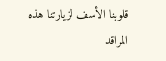قلوبنا الأسف لزيارتنا هذه المراقد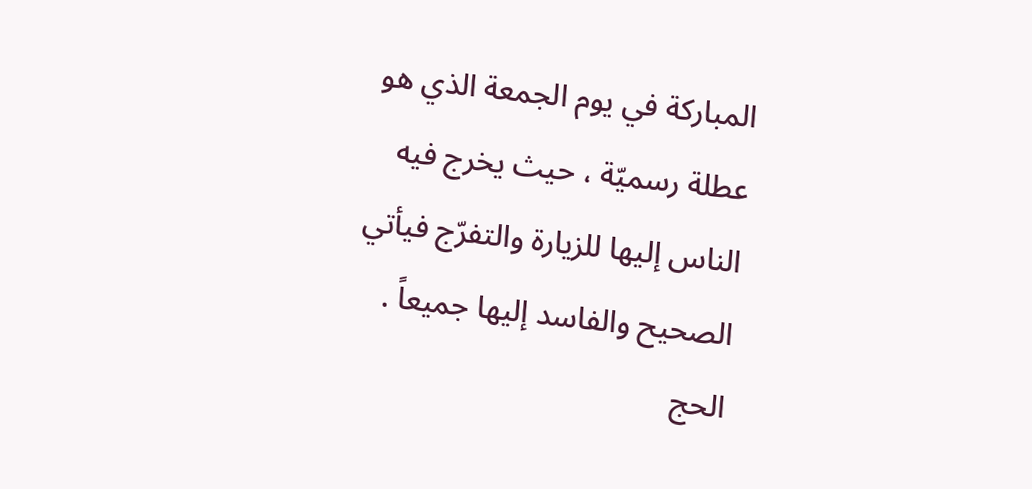المباركة في يوم الجمعة الذي هو عطلة رسميّة ، حيث يخرج فيه الناس إليها للزيارة والتفرّج فيأتي الصحيح والفاسد إليها جميعاً .
الحج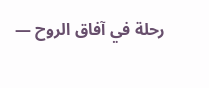رحلة في آفاق الروح —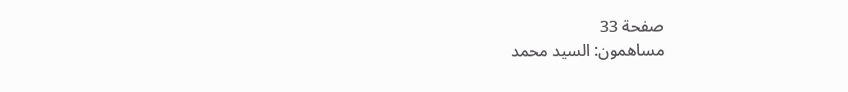صفحة 33
مساهمون: السيد محمد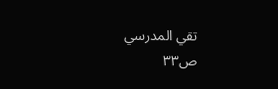تقي المدرسي
ص٣٣